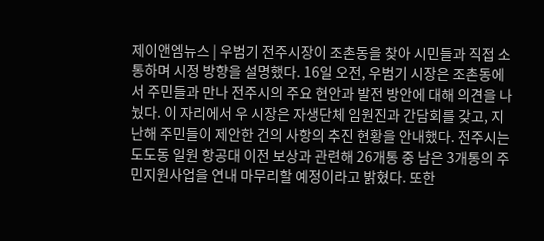제이앤엠뉴스 | 우범기 전주시장이 조촌동을 찾아 시민들과 직접 소통하며 시정 방향을 설명했다. 16일 오전, 우범기 시장은 조촌동에서 주민들과 만나 전주시의 주요 현안과 발전 방안에 대해 의견을 나눴다. 이 자리에서 우 시장은 자생단체 임원진과 간담회를 갖고, 지난해 주민들이 제안한 건의 사항의 추진 현황을 안내했다. 전주시는 도도동 일원 항공대 이전 보상과 관련해 26개통 중 남은 3개통의 주민지원사업을 연내 마무리할 예정이라고 밝혔다. 또한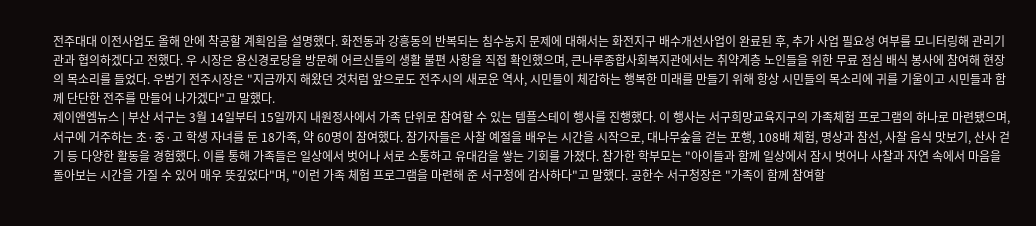전주대대 이전사업도 올해 안에 착공할 계획임을 설명했다. 화전동과 강흥동의 반복되는 침수농지 문제에 대해서는 화전지구 배수개선사업이 완료된 후, 추가 사업 필요성 여부를 모니터링해 관리기관과 협의하겠다고 전했다. 우 시장은 용신경로당을 방문해 어르신들의 생활 불편 사항을 직접 확인했으며, 큰나루종합사회복지관에서는 취약계층 노인들을 위한 무료 점심 배식 봉사에 참여해 현장의 목소리를 들었다. 우범기 전주시장은 "지금까지 해왔던 것처럼 앞으로도 전주시의 새로운 역사, 시민들이 체감하는 행복한 미래를 만들기 위해 항상 시민들의 목소리에 귀를 기울이고 시민들과 함께 단단한 전주를 만들어 나가겠다"고 말했다.
제이앤엠뉴스 | 부산 서구는 3월 14일부터 15일까지 내원정사에서 가족 단위로 참여할 수 있는 템플스테이 행사를 진행했다. 이 행사는 서구희망교육지구의 가족체험 프로그램의 하나로 마련됐으며, 서구에 거주하는 초·중·고 학생 자녀를 둔 18가족, 약 60명이 참여했다. 참가자들은 사찰 예절을 배우는 시간을 시작으로, 대나무숲을 걷는 포행, 108배 체험, 명상과 참선, 사찰 음식 맛보기, 산사 걷기 등 다양한 활동을 경험했다. 이를 통해 가족들은 일상에서 벗어나 서로 소통하고 유대감을 쌓는 기회를 가졌다. 참가한 학부모는 "아이들과 함께 일상에서 잠시 벗어나 사찰과 자연 속에서 마음을 돌아보는 시간을 가질 수 있어 매우 뜻깊었다"며, "이런 가족 체험 프로그램을 마련해 준 서구청에 감사하다"고 말했다. 공한수 서구청장은 "가족이 함께 참여할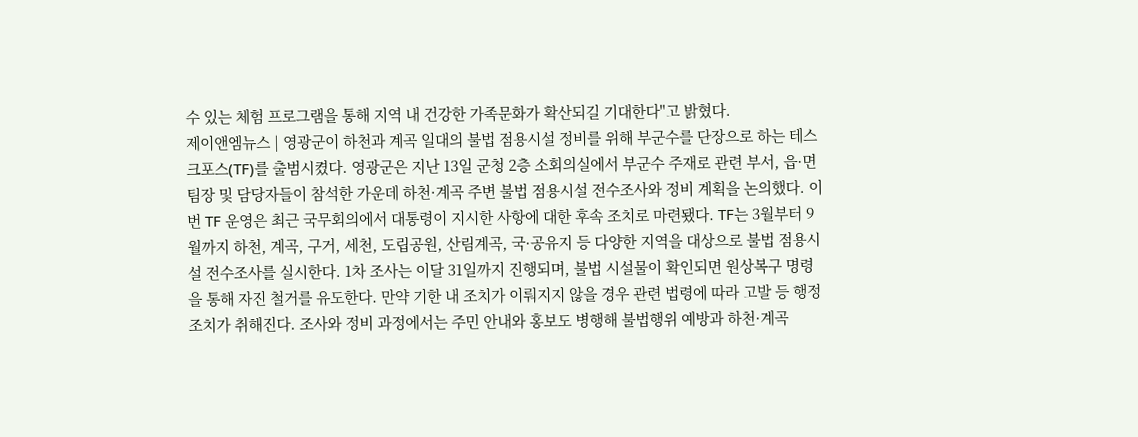수 있는 체험 프로그램을 통해 지역 내 건강한 가족문화가 확산되길 기대한다"고 밝혔다.
제이앤엠뉴스 | 영광군이 하천과 계곡 일대의 불법 점용시설 정비를 위해 부군수를 단장으로 하는 테스크포스(TF)를 출범시켰다. 영광군은 지난 13일 군청 2층 소회의실에서 부군수 주재로 관련 부서, 읍·면 팀장 및 담당자들이 참석한 가운데 하천·계곡 주변 불법 점용시설 전수조사와 정비 계획을 논의했다. 이번 TF 운영은 최근 국무회의에서 대통령이 지시한 사항에 대한 후속 조치로 마련됐다. TF는 3월부터 9월까지 하천, 계곡, 구거, 세천, 도립공원, 산림계곡, 국·공유지 등 다양한 지역을 대상으로 불법 점용시설 전수조사를 실시한다. 1차 조사는 이달 31일까지 진행되며, 불법 시설물이 확인되면 원상복구 명령을 통해 자진 철거를 유도한다. 만약 기한 내 조치가 이뤄지지 않을 경우 관련 법령에 따라 고발 등 행정 조치가 취해진다. 조사와 정비 과정에서는 주민 안내와 홍보도 병행해 불법행위 예방과 하천·계곡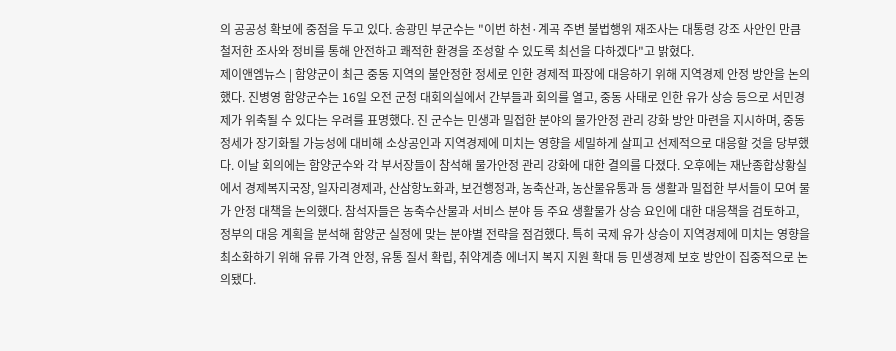의 공공성 확보에 중점을 두고 있다. 송광민 부군수는 "이번 하천·계곡 주변 불법행위 재조사는 대통령 강조 사안인 만큼 철저한 조사와 정비를 통해 안전하고 쾌적한 환경을 조성할 수 있도록 최선을 다하겠다"고 밝혔다.
제이앤엠뉴스 | 함양군이 최근 중동 지역의 불안정한 정세로 인한 경제적 파장에 대응하기 위해 지역경제 안정 방안을 논의했다. 진병영 함양군수는 16일 오전 군청 대회의실에서 간부들과 회의를 열고, 중동 사태로 인한 유가 상승 등으로 서민경제가 위축될 수 있다는 우려를 표명했다. 진 군수는 민생과 밀접한 분야의 물가안정 관리 강화 방안 마련을 지시하며, 중동 정세가 장기화될 가능성에 대비해 소상공인과 지역경제에 미치는 영향을 세밀하게 살피고 선제적으로 대응할 것을 당부했다. 이날 회의에는 함양군수와 각 부서장들이 참석해 물가안정 관리 강화에 대한 결의를 다졌다. 오후에는 재난종합상황실에서 경제복지국장, 일자리경제과, 산삼항노화과, 보건행정과, 농축산과, 농산물유통과 등 생활과 밀접한 부서들이 모여 물가 안정 대책을 논의했다. 참석자들은 농축수산물과 서비스 분야 등 주요 생활물가 상승 요인에 대한 대응책을 검토하고, 정부의 대응 계획을 분석해 함양군 실정에 맞는 분야별 전략을 점검했다. 특히 국제 유가 상승이 지역경제에 미치는 영향을 최소화하기 위해 유류 가격 안정, 유통 질서 확립, 취약계층 에너지 복지 지원 확대 등 민생경제 보호 방안이 집중적으로 논의됐다.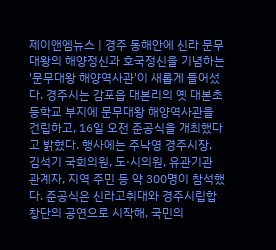제이앤엠뉴스 | 경주 동해안에 신라 문무대왕의 해양정신과 호국정신을 기념하는 '문무대왕 해양역사관'이 새롭게 들어섰다. 경주시는 감포읍 대본리의 옛 대본초등학교 부지에 문무대왕 해양역사관을 건립하고, 16일 오전 준공식을 개최했다고 밝혔다. 행사에는 주낙영 경주시장, 김석기 국회의원, 도·시의원, 유관기관 관계자, 지역 주민 등 약 300명이 참석했다. 준공식은 신라고취대와 경주시립합창단의 공연으로 시작해, 국민의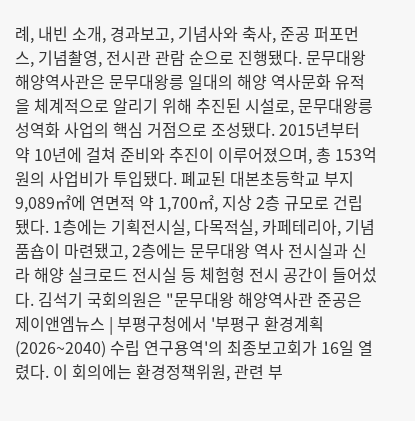례, 내빈 소개, 경과보고, 기념사와 축사, 준공 퍼포먼스, 기념촬영, 전시관 관람 순으로 진행됐다. 문무대왕 해양역사관은 문무대왕릉 일대의 해양 역사문화 유적을 체계적으로 알리기 위해 추진된 시설로, 문무대왕릉 성역화 사업의 핵심 거점으로 조성됐다. 2015년부터 약 10년에 걸쳐 준비와 추진이 이루어졌으며, 총 153억 원의 사업비가 투입됐다. 폐교된 대본초등학교 부지 9,089㎡에 연면적 약 1,700㎡, 지상 2층 규모로 건립됐다. 1층에는 기획전시실, 다목적실, 카페테리아, 기념품숍이 마련됐고, 2층에는 문무대왕 역사 전시실과 신라 해양 실크로드 전시실 등 체험형 전시 공간이 들어섰다. 김석기 국회의원은 "문무대왕 해양역사관 준공은
제이앤엠뉴스 | 부평구청에서 '부평구 환경계획(2026~2040) 수립 연구용역'의 최종보고회가 16일 열렸다. 이 회의에는 환경정책위원, 관련 부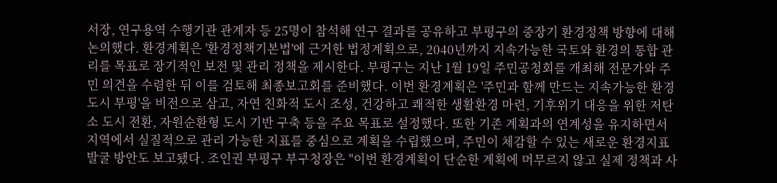서장, 연구용역 수행기관 관계자 등 25명이 참석해 연구 결과를 공유하고 부평구의 중장기 환경정책 방향에 대해 논의했다. 환경계획은 '환경정책기본법'에 근거한 법정계획으로, 2040년까지 지속가능한 국토와 환경의 통합 관리를 목표로 장기적인 보전 및 관리 정책을 제시한다. 부평구는 지난 1월 19일 주민공청회를 개최해 전문가와 주민 의견을 수렴한 뒤 이를 검토해 최종보고회를 준비했다. 이번 환경계획은 '주민과 함께 만드는 지속가능한 환경도시 부평'을 비전으로 삼고, 자연 친화적 도시 조성, 건강하고 쾌적한 생활환경 마련, 기후위기 대응을 위한 저탄소 도시 전환, 자원순환형 도시 기반 구축 등을 주요 목표로 설정했다. 또한 기존 계획과의 연계성을 유지하면서 지역에서 실질적으로 관리 가능한 지표를 중심으로 계획을 수립했으며, 주민이 체감할 수 있는 새로운 환경지표 발굴 방안도 보고됐다. 조인권 부평구 부구청장은 "이번 환경계획이 단순한 계획에 머무르지 않고 실제 정책과 사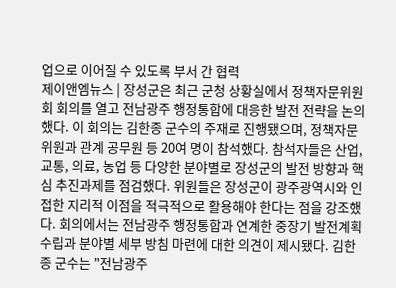업으로 이어질 수 있도록 부서 간 협력
제이앤엠뉴스 | 장성군은 최근 군청 상황실에서 정책자문위원회 회의를 열고 전남광주 행정통합에 대응한 발전 전략을 논의했다. 이 회의는 김한종 군수의 주재로 진행됐으며, 정책자문위원과 관계 공무원 등 20여 명이 참석했다. 참석자들은 산업, 교통, 의료, 농업 등 다양한 분야별로 장성군의 발전 방향과 핵심 추진과제를 점검했다. 위원들은 장성군이 광주광역시와 인접한 지리적 이점을 적극적으로 활용해야 한다는 점을 강조했다. 회의에서는 전남광주 행정통합과 연계한 중장기 발전계획 수립과 분야별 세부 방침 마련에 대한 의견이 제시됐다. 김한종 군수는 "전남광주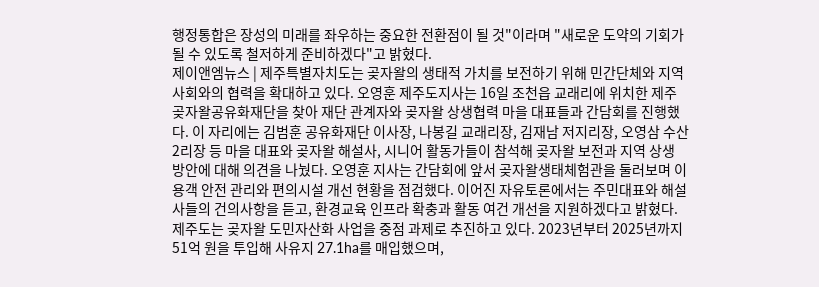행정통합은 장성의 미래를 좌우하는 중요한 전환점이 될 것"이라며 "새로운 도약의 기회가 될 수 있도록 철저하게 준비하겠다"고 밝혔다.
제이앤엠뉴스 | 제주특별자치도는 곶자왈의 생태적 가치를 보전하기 위해 민간단체와 지역사회와의 협력을 확대하고 있다. 오영훈 제주도지사는 16일 조천읍 교래리에 위치한 제주곶자왈공유화재단을 찾아 재단 관계자와 곶자왈 상생협력 마을 대표들과 간담회를 진행했다. 이 자리에는 김범훈 공유화재단 이사장, 나봉길 교래리장, 김재남 저지리장, 오영삼 수산2리장 등 마을 대표와 곶자왈 해설사, 시니어 활동가들이 참석해 곶자왈 보전과 지역 상생 방안에 대해 의견을 나눴다. 오영훈 지사는 간담회에 앞서 곶자왈생태체험관을 둘러보며 이용객 안전 관리와 편의시설 개선 현황을 점검했다. 이어진 자유토론에서는 주민대표와 해설사들의 건의사항을 듣고, 환경교육 인프라 확충과 활동 여건 개선을 지원하겠다고 밝혔다. 제주도는 곶자왈 도민자산화 사업을 중점 과제로 추진하고 있다. 2023년부터 2025년까지 51억 원을 투입해 사유지 27.1ha를 매입했으며,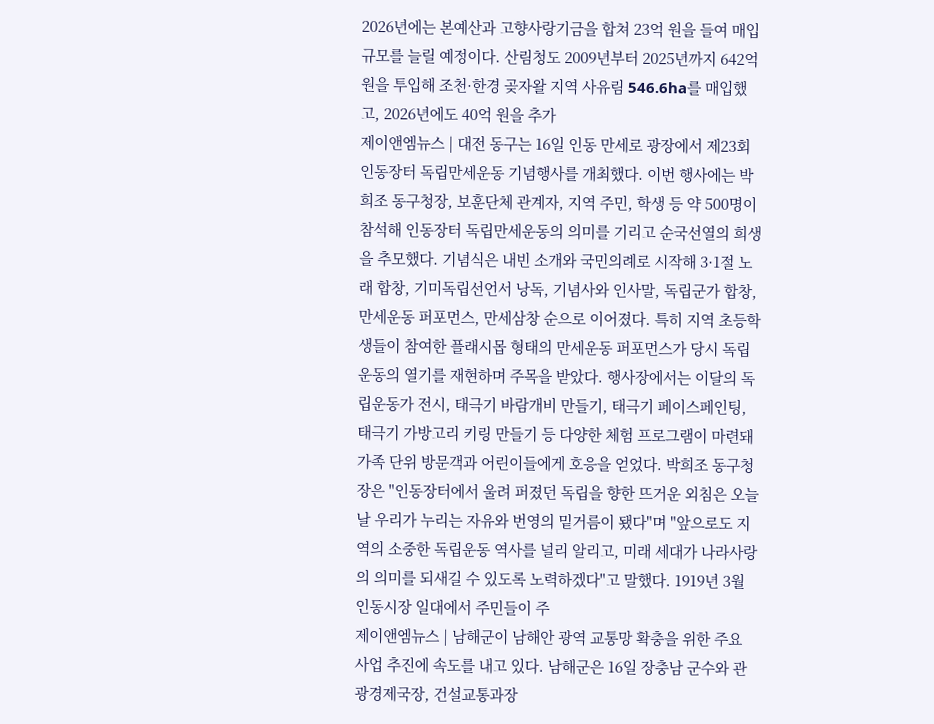2026년에는 본예산과 고향사랑기금을 합쳐 23억 원을 들여 매입 규모를 늘릴 예정이다. 산림청도 2009년부터 2025년까지 642억 원을 투입해 조천·한경 곶자왈 지역 사유림 546.6ha를 매입했고, 2026년에도 40억 원을 추가
제이앤엠뉴스 | 대전 동구는 16일 인동 만세로 광장에서 제23회 인동장터 독립만세운동 기념행사를 개최했다. 이번 행사에는 박희조 동구청장, 보훈단체 관계자, 지역 주민, 학생 등 약 500명이 참석해 인동장터 독립만세운동의 의미를 기리고 순국선열의 희생을 추모했다. 기념식은 내빈 소개와 국민의례로 시작해 3·1절 노래 합창, 기미독립선언서 낭독, 기념사와 인사말, 독립군가 합창, 만세운동 퍼포먼스, 만세삼창 순으로 이어졌다. 특히 지역 초등학생들이 참여한 플래시몹 형태의 만세운동 퍼포먼스가 당시 독립운동의 열기를 재현하며 주목을 받았다. 행사장에서는 이달의 독립운동가 전시, 태극기 바람개비 만들기, 태극기 페이스페인팅, 태극기 가방고리 키링 만들기 등 다양한 체험 프로그램이 마련돼 가족 단위 방문객과 어린이들에게 호응을 얻었다. 박희조 동구청장은 "인동장터에서 울려 퍼졌던 독립을 향한 뜨거운 외침은 오늘날 우리가 누리는 자유와 번영의 밑거름이 됐다"며 "앞으로도 지역의 소중한 독립운동 역사를 널리 알리고, 미래 세대가 나라사랑의 의미를 되새길 수 있도록 노력하겠다"고 말했다. 1919년 3월 인동시장 일대에서 주민들이 주
제이앤엠뉴스 | 남해군이 남해안 광역 교통망 확충을 위한 주요 사업 추진에 속도를 내고 있다. 남해군은 16일 장충남 군수와 관광경제국장, 건설교통과장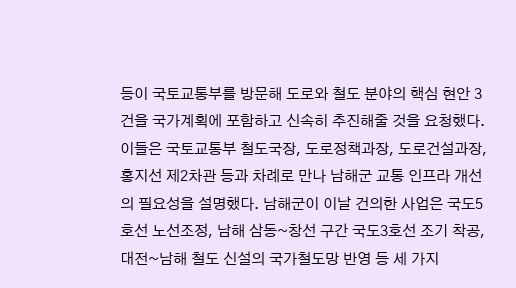등이 국토교통부를 방문해 도로와 철도 분야의 핵심 현안 3건을 국가계획에 포함하고 신속히 추진해줄 것을 요청했다. 이들은 국토교통부 철도국장, 도로정책과장, 도로건설과장, 홍지선 제2차관 등과 차례로 만나 남해군 교통 인프라 개선의 필요성을 설명했다. 남해군이 이날 건의한 사업은 국도5호선 노선조정, 남해 삼동~창선 구간 국도3호선 조기 착공, 대전~남해 철도 신설의 국가철도망 반영 등 세 가지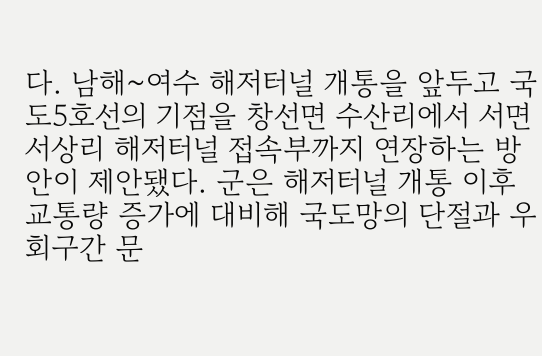다. 남해~여수 해저터널 개통을 앞두고 국도5호선의 기점을 창선면 수산리에서 서면 서상리 해저터널 접속부까지 연장하는 방안이 제안됐다. 군은 해저터널 개통 이후 교통량 증가에 대비해 국도망의 단절과 우회구간 문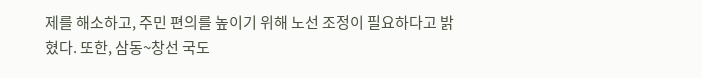제를 해소하고, 주민 편의를 높이기 위해 노선 조정이 필요하다고 밝혔다. 또한, 삼동~창선 국도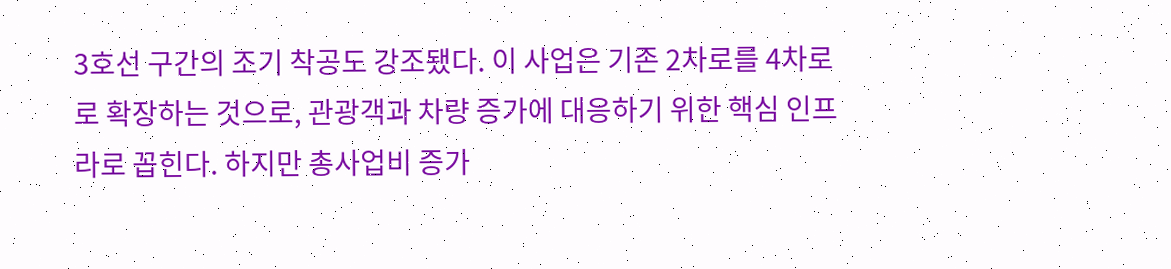3호선 구간의 조기 착공도 강조됐다. 이 사업은 기존 2차로를 4차로로 확장하는 것으로, 관광객과 차량 증가에 대응하기 위한 핵심 인프라로 꼽힌다. 하지만 총사업비 증가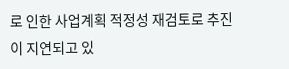로 인한 사업계획 적정성 재검토로 추진이 지연되고 있